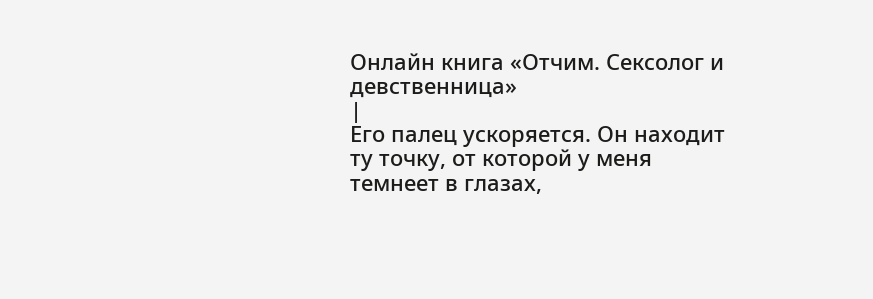Онлайн книга «Отчим. Сексолог и девственница»
|
Его палец ускоряется. Он находит ту точку, от которой у меня темнеет в глазах,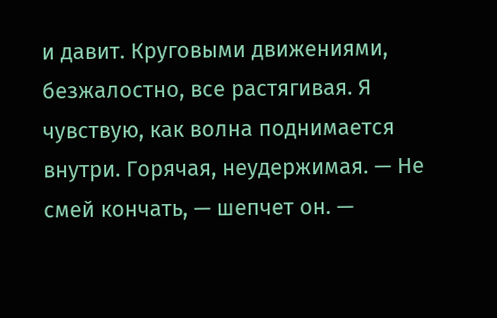и давит. Круговыми движениями, безжалостно, все растягивая. Я чувствую, как волна поднимается внутри. Горячая, неудержимая. — Не смей кончать, — шепчет он. —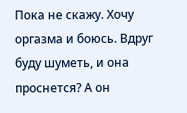Пока не скажу. Хочу оргазма и боюсь. Вдруг буду шуметь, и она проснется? А он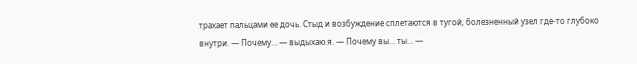трахает пальцами ее дочь. Стыд и возбуждение сплетаются в тугой, болезненный узел где-то глубоко внутри. — Почему… — выдыхаю я. — Почему вы… ты… —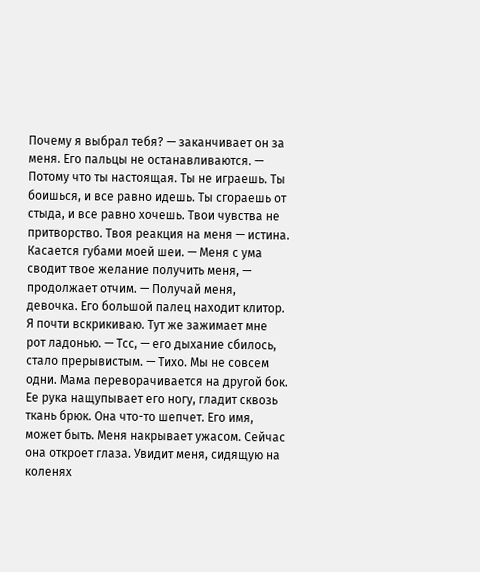Почему я выбрал тебя? — заканчивает он за меня. Его пальцы не останавливаются. — Потому что ты настоящая. Ты не играешь. Ты боишься, и все равно идешь. Ты сгораешь от стыда, и все равно хочешь. Твои чувства не притворство. Твоя реакция на меня — истина. Касается губами моей шеи. — Меня с ума сводит твое желание получить меня, — продолжает отчим. — Получай меня, девочка. Его большой палец находит клитор. Я почти вскрикиваю. Тут же зажимает мне рот ладонью. — Тсс, — его дыхание сбилось, стало прерывистым. — Тихо. Мы не совсем одни. Мама переворачивается на другой бок. Ее рука нащупывает его ногу, гладит сквозь ткань брюк. Она что-то шепчет. Его имя, может быть. Меня накрывает ужасом. Сейчас она откроет глаза. Увидит меня, сидящую на коленях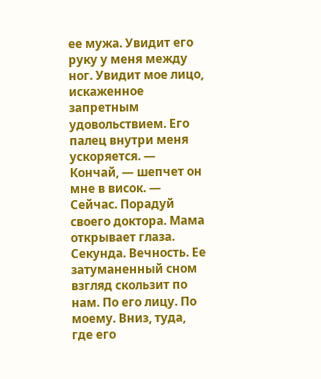ее мужа. Увидит его руку у меня между ног. Увидит мое лицо, искаженное запретным удовольствием. Его палец внутри меня ускоряется. — Кончай, — шепчет он мне в висок. — Сейчас. Порадуй своего доктора. Мама открывает глаза. Секунда. Вечность. Ее затуманенный сном взгляд скользит по нам. По его лицу. По моему. Вниз, туда, где его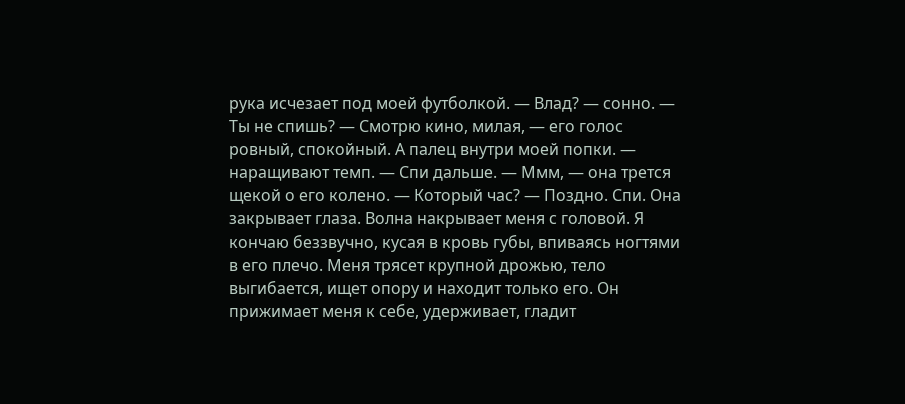рука исчезает под моей футболкой. — Влад? — сонно. — Ты не спишь? — Смотрю кино, милая, — его голос ровный, спокойный. А палец внутри моей попки. — наращивают темп. — Спи дальше. — Ммм, — она трется щекой о его колено. — Который час? — Поздно. Спи. Она закрывает глаза. Волна накрывает меня с головой. Я кончаю беззвучно, кусая в кровь губы, впиваясь ногтями в его плечо. Меня трясет крупной дрожью, тело выгибается, ищет опору и находит только его. Он прижимает меня к себе, удерживает, гладит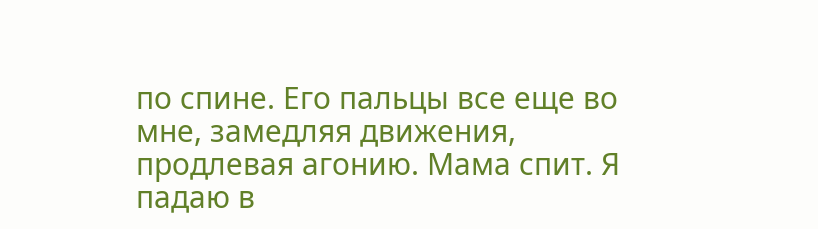по спине. Его пальцы все еще во мне, замедляя движения, продлевая агонию. Мама спит. Я падаю в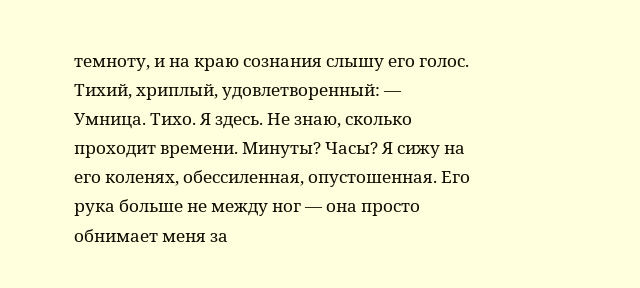темноту, и на краю сознания слышу его голос. Тихий, хриплый, удовлетворенный: — Умница. Тихо. Я здесь. Не знаю, сколько проходит времени. Минуты? Часы? Я сижу на его коленях, обессиленная, опустошенная. Его рука больше не между ног — она просто обнимает меня за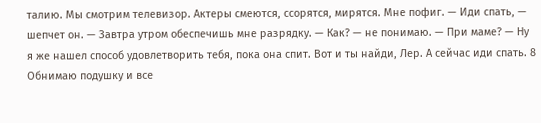талию. Мы смотрим телевизор. Актеры смеются, ссорятся, мирятся. Мне пофиг. — Иди спать, — шепчет он. — Завтра утром обеспечишь мне разрядку. — Как? — не понимаю. — При маме? — Ну я же нашел способ удовлетворить тебя, пока она спит. Вот и ты найди, Лер. А сейчас иди спать. 8 Обнимаю подушку и все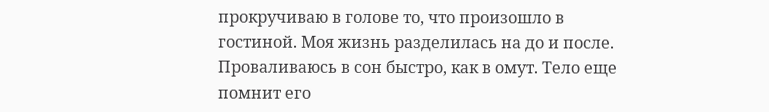прокручиваю в голове то, что произошло в гостиной. Моя жизнь разделилась на до и после. Проваливаюсь в сон быстро, как в омут. Тело еще помнит его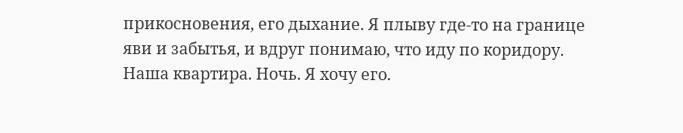прикосновения, его дыхание. Я плыву где-то на границе яви и забытья, и вдруг понимаю, что иду по коридору. Наша квартира. Ночь. Я хочу его.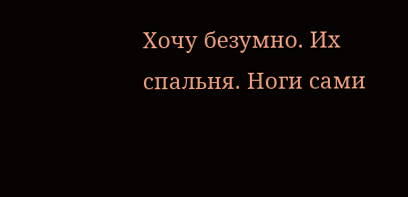Хочу безумно. Их спальня. Ноги сами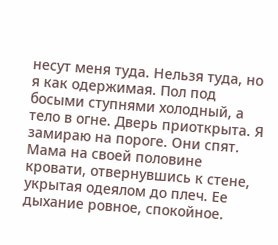несут меня туда. Нельзя туда, но я как одержимая. Пол под босыми ступнями холодный, а тело в огне. Дверь приоткрыта. Я замираю на пороге. Они спят. Мама на своей половине кровати, отвернувшись к стене, укрытая одеялом до плеч. Ее дыхание ровное, спокойное.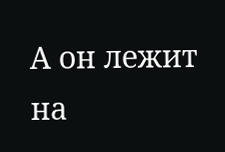А он лежит на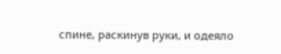спине, раскинув руки, и одеяло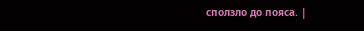сползло до пояса. |